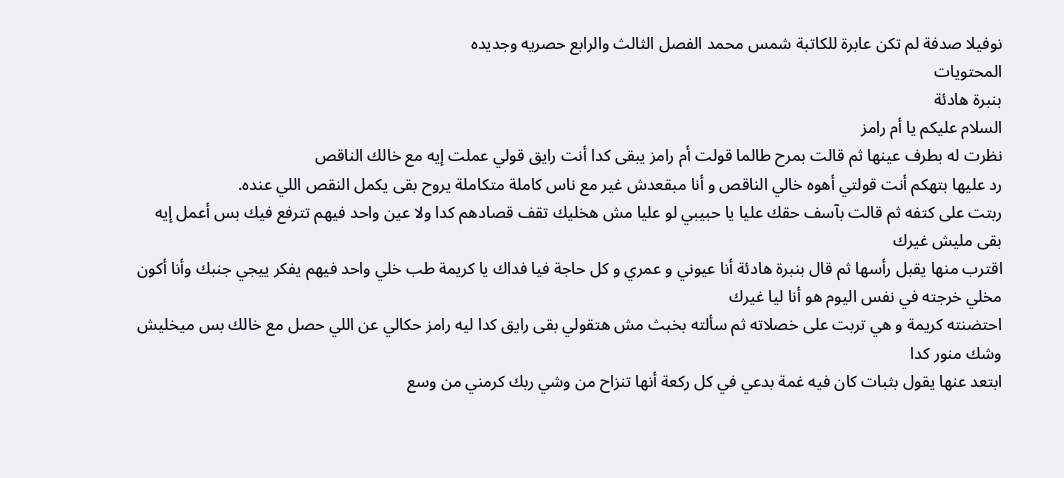نوفيلا صدفة لم تكن عابرة للكاتبة شمس محمد الفصل الثالث والرابع حصريه وجديده
المحتويات
بنبرة هادئة
السلام عليكم يا أم رامز
نظرت له بطرف عينها ثم قالت بمرح طالما قولت أم رامز يبقى كدا أنت رايق قولي عملت إيه مع خالك الناقص
رد عليها بتهكم أنت قولتي أهوه خالي الناقص و أنا مبقعدش غير مع ناس كاملة متكاملة يروح بقى يكمل النقص اللي عنده.
ربتت على كتفه ثم قالت بآسف حقك عليا يا حبيبي لو عليا مش هخليك تقف قصادهم كدا ولا عين واحد فيهم تترفع فيك بس أعمل إيه بقى مليش غيرك
اقترب منها يقبل رأسها ثم قال بنبرة هادئة أنا عيوني و عمري و كل حاجة فيا فداك يا كريمة طب خلي واحد فيهم يفكر ييجي جنبك وأنا أكون مخلي خرجته في نفس اليوم هو أنا ليا غيرك
احتضنته كريمة و هي تربت على خصلاته ثم سألته بخبث مش هتقولي بقى رايق كدا ليه رامز حكالي عن اللي حصل مع خالك بس ميخليش وشك منور كدا
ابتعد عنها يقول بثبات كان فيه غمة بدعي في كل ركعة أنها تنزاح من وشي ربك كرمني من وسع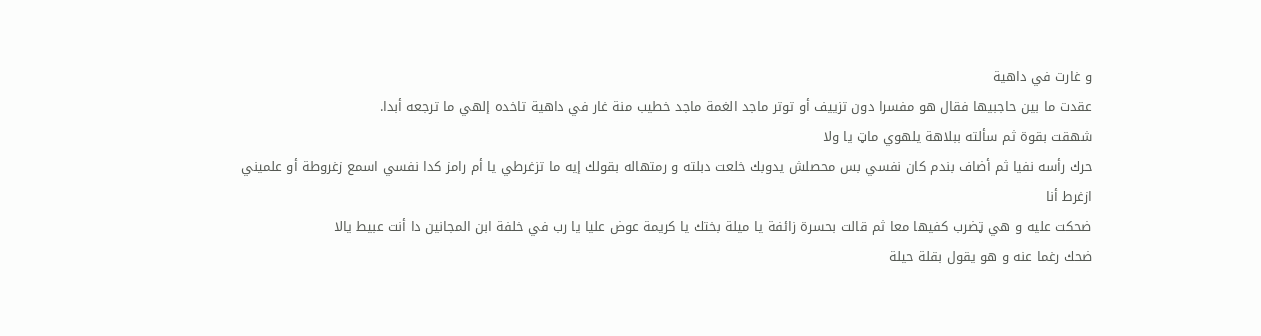و غارت في داهية
عقدت ما بين حاجبيها فقال هو مفسرا دون تزييف أو توتر ماجد الغمة ماجد خطيب منة غار في داهية تاخده إلهي ما ترجعه أبدا.
شهقت بقوة ثم سألته ببلاهة يلهوي ماټ يا ولا
حرك رأسه نفيا ثم أضاف بندم كان نفسي بس محصلش يدوبك خلعت دبلته و رمتهاله بقولك إيه ما تزغرطي يا أم رامز كدا نفسي اسمع زغروطة أو علميني ازغرط أنا
ضحكت عليه و هي ټضرب كفيها معا ثم قالت بحسرة زائفة يا ميلة بختك يا كريمة عوض عليا يا رب في خلفة ابن المجانين دا أنت عبيط يالا
ضحك رغما عنه و هو يقول بقلة حيلة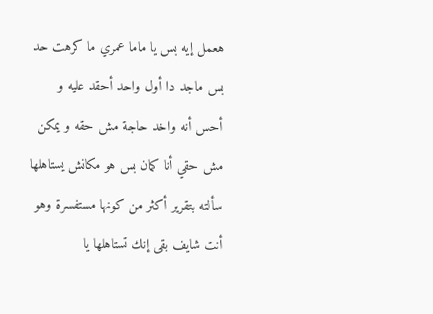هعمل إيه بس يا ماما عمري ما کرهت حد بس ماجد دا أول واحد أحقد عليه و أحس أنه واخد حاجة مش حقه و يمكن مش حقي أنا كمان بس هو مكانش يستاهلها
سألته بتقرير أكثر من كونها مستفسرة وهو أنت شايف بقى إنك تستاهلها يا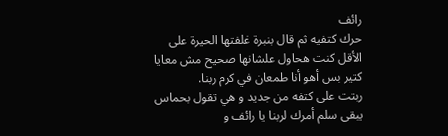رائف
حرك كتفيه ثم قال بنبرة غلفتها الحيرة على الأقل كنت هحاول علشانها صحيح مش معايا كتير بس أهو أنا طمعان في كرم ربنا.
ربتت على كتفه من جديد و هي تقول بحماس يبقى سلم أمرك لربنا يا رائف و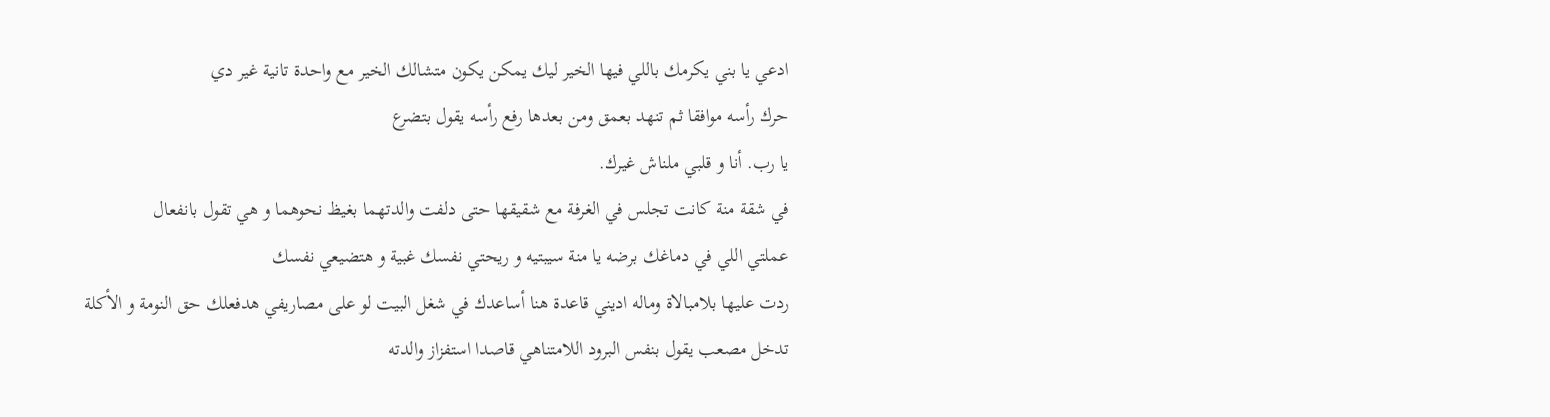ادعي يا بني يكرمك باللي فيها الخير ليك يمكن يكون متشالك الخير مع واحدة تانية غير دي
حرك رأسه موافقا ثم تنهد بعمق ومن بعدها رفع رأسه يقول بتضرع
يا رب. أنا و قلبي ملناش غيرك.
في شقة منة كانت تجلس في الغرفة مع شقيقها حتى دلفت والدتهما بغيظ نحوهما و هي تقول بانفعال
عملتي اللي في دماغك برضه يا منة سيبتيه و ريحتي نفسك غبية و هتضيعي نفسك
ردت عليها بلامبالاة وماله اديني قاعدة هنا أساعدك في شغل البيت لو على مصاريفي هدفعلك حق النومة و الأكلة
تدخل مصعب يقول بنفس البرود اللامتناهي قاصدا استفزاز والدته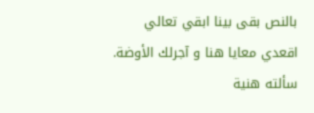بالنص بقى بينا ابقي تعالي اقعدي معايا هنا و آجرلك الأوضة.
سألته هنية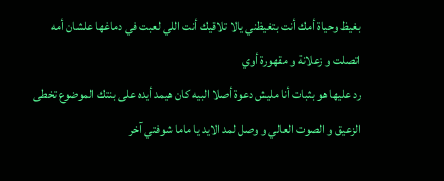بغيظ وحياة أمك أنت بتغيظني يالا تلاقيك أنت اللي لعبت في دماغها علشان أمه اتصلت و زعلانة و مقهورة أوي
رد عليها هو بثبات أنا مليش دعوة أصلا البيه كان هيمد أيده على بنتك الموضوع تخطى الزعيق و الصوت العالي و وصل لمد الايد يا ماما شوفتي آخر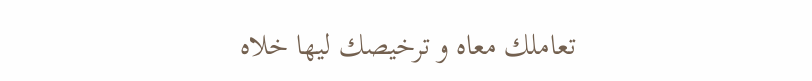تعاملك معاه و ترخيصك ليها خلاه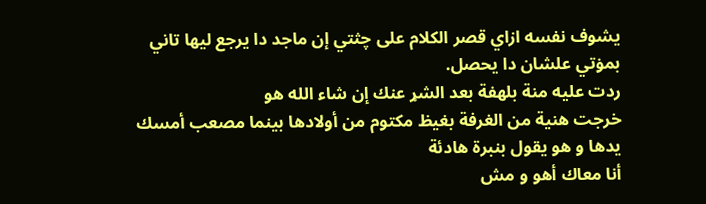يشوف نفسه ازاي قصر الكلام على چثتي إن ماجد دا يرجع ليها تاني بمۏتي علشان دا يحصل.
ردت عليه منة بلهفة بعد الشړ عنك إن شاء الله هو
خرجت هنية من الغرفة بغيظ مكتوم من أولادها بينما مصعب أمسك يدها و هو يقول بنبرة هادئة
أنا معاك أهو و مش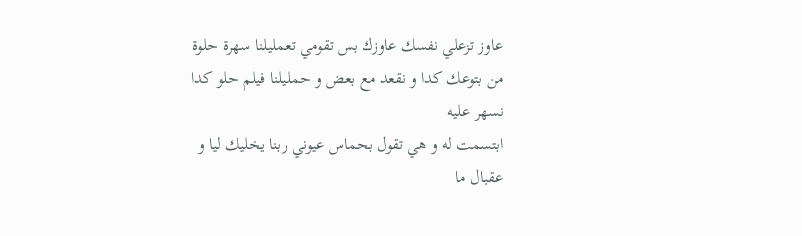عاوز تزعلي نفسك عاوزك بس تقومي تعمليلنا سهرة حلوة من بتوعك كدا و نقعد مع بعض و حمليلنا فيلم حلو كدا نسهر عليه
ابتسمت له و هي تقول بحماس عيوني ربنا يخليك ليا و عقبال ما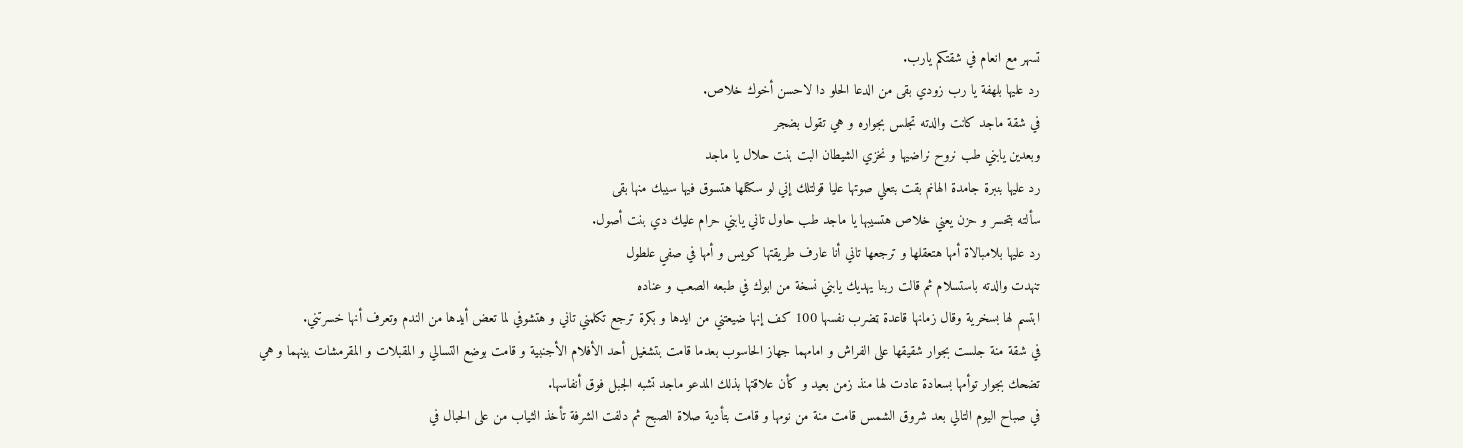تسهر مع انعام في شقتكم يارب.
رد عليها بلهفة يا رب زودي بقى من الدعا الحلو دا لاحسن أخوك خلاص.
في شقة ماجد كانت والدته تجلس بجواره و هي تقول بضجر
وبعدين يابني طب نروح نراضيها و نخزي الشيطان البت بنت حلال يا ماجد
رد عليها بنبرة جامدة الهانم بقت بتعلي صوتها عليا قولتلك إني لو سكتلها هتسوق فيها سيبك منها بقى
سألته بتحسر و حزن يعني خلاص هتسيبها يا ماجد طب حاول تاني يابني حرام عليك دي بنت أصول.
رد عليها بلامبالاة أمها هتعقلها و ترجعها تاني أنا عارف طريقتها كويس و أمها في صفي علطول
تنهدت والدته باستسلام ثم قالت ربنا يهديك يابني نسخة من ابوك في طبعه الصعب و عناده
ابتسم لها بسخرية وقال زمانها قاعدة ټضرب نفسها 100 كف إنها ضيعتني من ايدها و بكرة ترجع تكلمني تاني و هتشوفي لما تعض أيدها من الندم وتعرف أنها خسرتني.
في شقة منة جلست بجوار شقيقها على الفراش و امامهما جهاز الحاسوب بعدما قامت بتشغيل أحد الأفلام الأجنبية و قامت بوضع التسالي و المقبلات و المقرمشات بينهما و هي تضحك بجوار توأمها بسعادة عادت لها منذ زمن بعيد و كأن علاقتها بذلك المدعو ماجد تشبه الجبل فوق أنفاسها.
في صباح اليوم التالي بعد شروق الشمس قامت منة من نومها و قامت بتأدية صلاة الصبح ثم دلفت الشرفة تأخذ الثياب من على الحبال في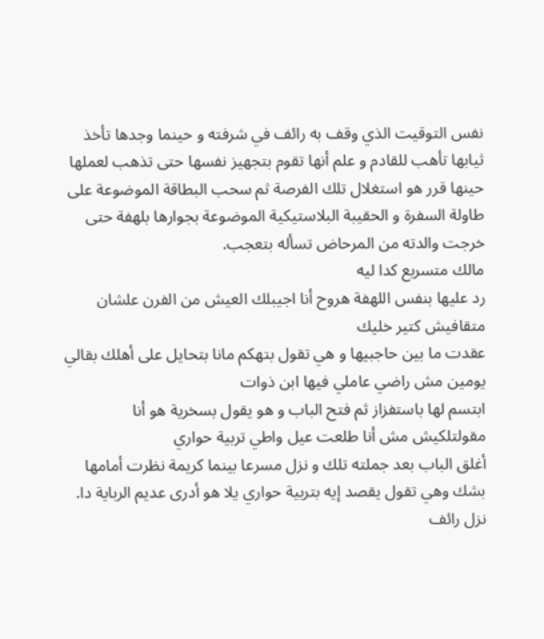نفس التوقيت الذي وقف به رائف في شرفته و حينما وجدها تأخذ ثيابها تأهب للقادم و علم أنها تقوم بتجهيز نفسها حتى تذهب لعملها حينها قرر هو استغلال تلك الفرصة ثم سحب البطاقة الموضوعة على طاولة السفرة و الحقيبة البلاستيكية الموضوعة بجوارها بلهفة حتى خرجت والدته من المرحاض تسأله بتعجب.
مالك متسربع كدا ليه
رد عليها بنفس اللهفة هروح أنا اجيبلك العيش من الفرن علشان متقافيش كتير خليك
عقدت ما بين حاجبيها و هي تقول بتهكم مانا بتحايل على أهلك بقالي يومين مش راضي عاملي فيها ابن ذوات
ابتسم لها باستفزاز ثم فتح الباب و هو يقول بسخرية هو أنا مقولتلكيش مش أنا طلعت عيل واطي تربية حواري
أغلق الباب بعد جملته تلك و نزل مسرعا بينما كريمة نظرت أمامها بشك وهي تقول يقصد إيه بتربية حواري يلا هو أدرى عديم الرباية دا.
نزل رائف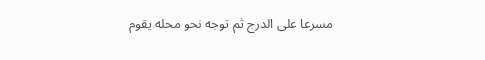مسرعا على الدرج ثم توجه نحو محله يقوم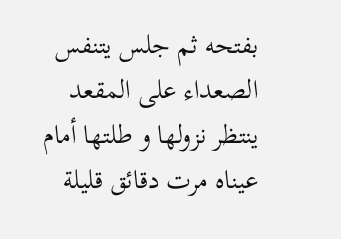بفتحه ثم جلس يتنفس الصعداء على المقعد ينتظر نزولها و طلتها أمام عيناه مرت دقائق قليلة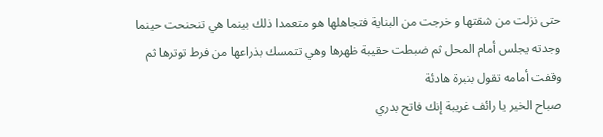حتى نزلت من شقتها و خرجت من البناية فتجاهلها هو متعمدا ذلك بينما هي تنحنحت حينما وجدته يجلس أمام المحل ثم ضبطت حقيبة ظهرها وهي تتمسك بذراعها من فرط توترها ثم وقفت أمامه تقول بنبرة هادئة
صباح الخير يا رائف غريبة إنك فاتح بدري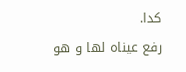كدا.
رفع عيناه لها و هو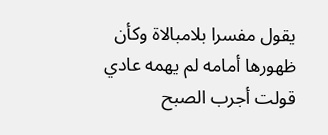يقول مفسرا بلامبالاة وكأن ظهورها أمامه لم يهمه عادي قولت أجرب الصبح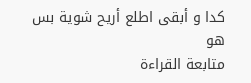كدا و أبقى اطلع أريح شوية بس هو
متابعة القراءة